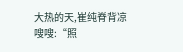大热的天,崔纯脊背凉嗖嗖:“照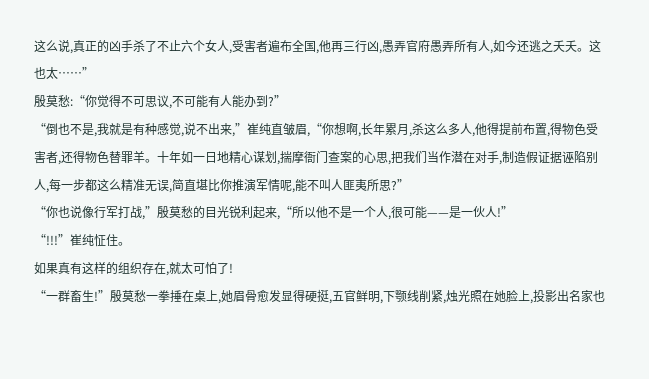这么说,真正的凶手杀了不止六个女人,受害者遍布全国,他再三行凶,愚弄官府愚弄所有人,如今还逃之夭夭。这也太……”
殷莫愁:“你觉得不可思议,不可能有人能办到?”
“倒也不是,我就是有种感觉,说不出来,”崔纯直皱眉,“你想啊,长年累月,杀这么多人,他得提前布置,得物色受害者,还得物色替罪羊。十年如一日地精心谋划,揣摩衙门查案的心思,把我们当作潜在对手,制造假证据诬陷别人,每一步都这么精准无误,简直堪比你推演军情呢,能不叫人匪夷所思?”
“你也说像行军打战,”殷莫愁的目光锐利起来,“所以他不是一个人,很可能——是一伙人!”
“!!!”崔纯怔住。
如果真有这样的组织存在,就太可怕了!
“一群畜生!”殷莫愁一拳捶在桌上,她眉骨愈发显得硬挺,五官鲜明,下颚线削紧,烛光照在她脸上,投影出名家也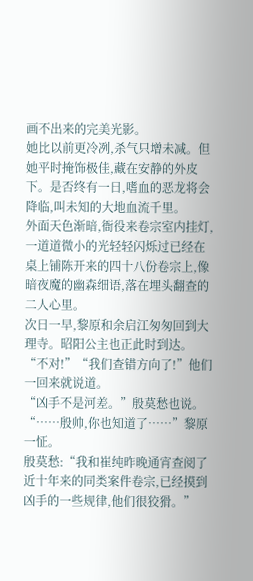画不出来的完美光影。
她比以前更冷冽,杀气只增未减。但她平时掩饰极佳,藏在安静的外皮下。是否终有一日,嗜血的恶龙将会降临,叫未知的大地血流千里。
外面天色渐暗,衙役来卷宗室内挂灯,一道道微小的光轻轻闪烁过已经在桌上铺陈开来的四十八份卷宗上,像暗夜魔的幽森细语,落在埋头翻查的二人心里。
次日一早,黎原和余启江匆匆回到大理寺。昭阳公主也正此时到达。
“不对!”“我们查错方向了!”他们一回来就说道。
“凶手不是河差。”殷莫愁也说。
“……殷帅,你也知道了……”黎原一怔。
殷莫愁:“我和崔纯昨晚通宵查阅了近十年来的同类案件卷宗,已经摸到凶手的一些规律,他们很狡猾。”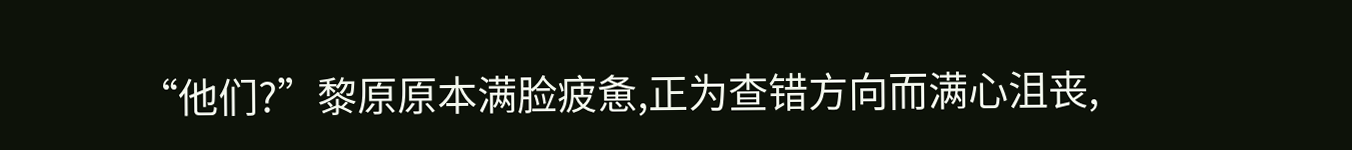“他们?”黎原原本满脸疲惫,正为查错方向而满心沮丧,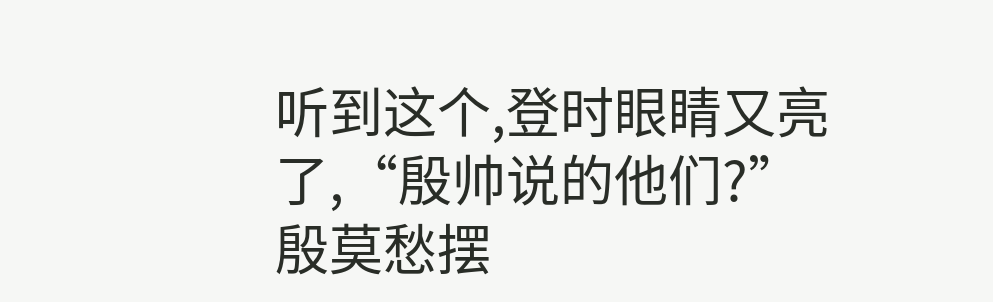听到这个,登时眼睛又亮了,“殷帅说的他们?”
殷莫愁摆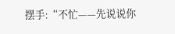摆手:“不忙——先说说你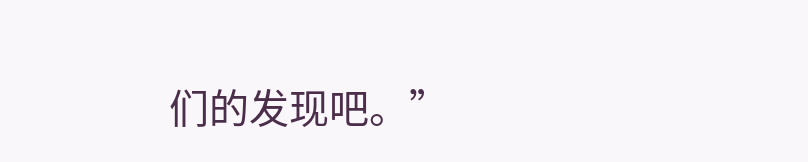们的发现吧。”